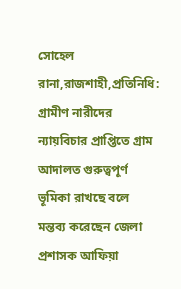সোহেল রানা,রাজশাহী,প্রতিনিধি:
গ্রামীণ নারীদের ন্যায়বিচার প্রাপ্তিতে গ্রাম আদালত গুরুত্বপূর্ণ ভূমিকা রাখছে বলে মন্তব্য করেছেন জেলা প্রশাসক আফিয়া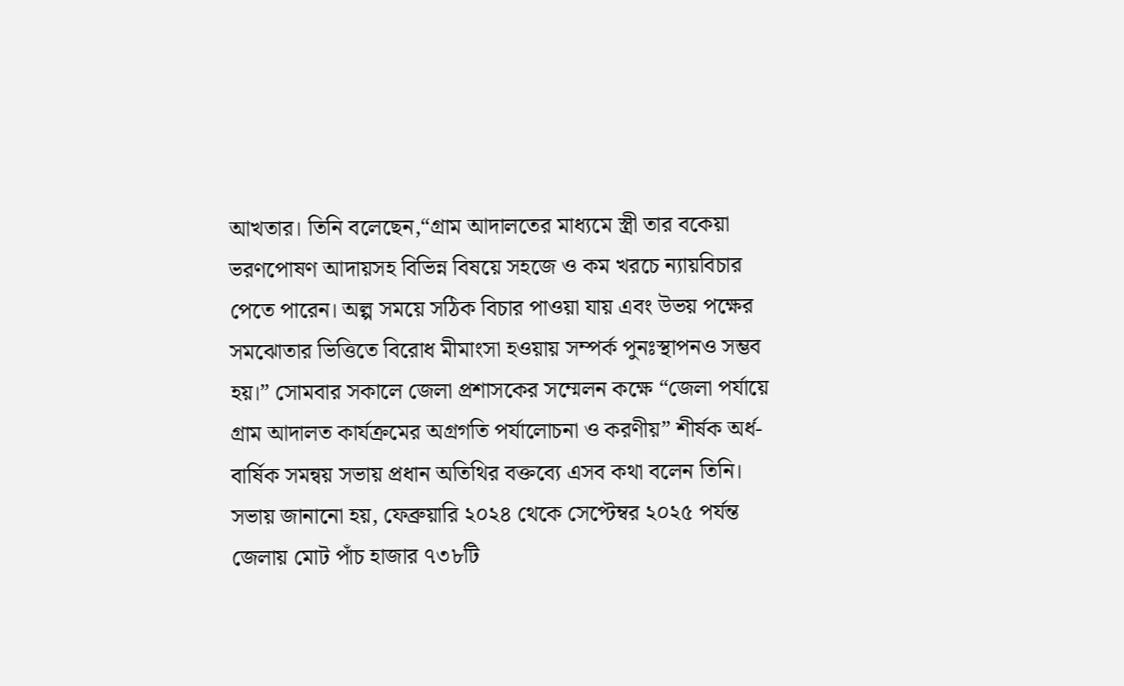আখতার। তিনি বলেছেন,“গ্রাম আদালতের মাধ্যমে স্ত্রী তার বকেয়া ভরণপোষণ আদায়সহ বিভিন্ন বিষয়ে সহজে ও কম খরচে ন্যায়বিচার পেতে পারেন। অল্প সময়ে সঠিক বিচার পাওয়া যায় এবং উভয় পক্ষের সমঝোতার ভিত্তিতে বিরোধ মীমাংসা হওয়ায় সম্পর্ক পুনঃস্থাপনও সম্ভব হয়।” সোমবার সকালে জেলা প্রশাসকের সম্মেলন কক্ষে “জেলা পর্যায়ে গ্রাম আদালত কার্যক্রমের অগ্রগতি পর্যালোচনা ও করণীয়” শীর্ষক অর্ধ-বার্ষিক সমন্বয় সভায় প্রধান অতিথির বক্তব্যে এসব কথা বলেন তিনি।
সভায় জানানো হয়, ফেব্রুয়ারি ২০২৪ থেকে সেপ্টেম্বর ২০২৫ পর্যন্ত জেলায় মোট পাঁচ হাজার ৭৩৮টি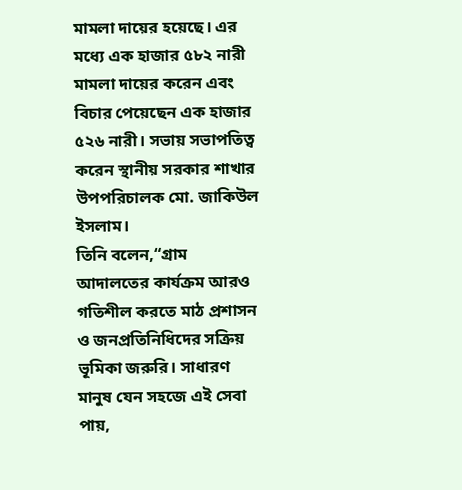মামলা দায়ের হয়েছে। এর মধ্যে এক হাজার ৫৮২ নারী মামলা দায়ের করেন এবং বিচার পেয়েছেন এক হাজার ৫২৬ নারী। সভায় সভাপতিত্ব করেন স্থানীয় সরকার শাখার উপপরিচালক মো. জাকিউল ইসলাম।
তিনি বলেন,“গ্রাম আদালতের কার্যক্রম আরও গতিশীল করতে মাঠ প্রশাসন ও জনপ্রতিনিধিদের সক্রিয় ভূমিকা জরুরি। সাধারণ মানুষ যেন সহজে এই সেবা পায়,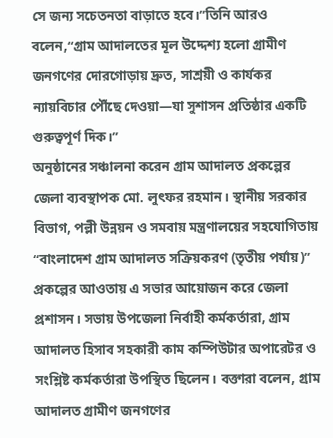সে জন্য সচেতনতা বাড়াতে হবে।”তিনি আরও বলেন,“গ্রাম আদালতের মূল উদ্দেশ্য হলো গ্রামীণ জনগণের দোরগোড়ায় দ্রুত, সাশ্রয়ী ও কার্যকর ন্যায়বিচার পৌঁছে দেওয়া—যা সুশাসন প্রতিষ্ঠার একটি গুরুত্বপূর্ণ দিক।”
অনুষ্ঠানের সঞ্চালনা করেন গ্রাম আদালত প্রকল্পের জেলা ব্যবস্থাপক মো. লুৎফর রহমান। স্থানীয় সরকার বিভাগ, পল্লী উন্নয়ন ও সমবায় মন্ত্রণালয়ের সহযোগিতায় “বাংলাদেশ গ্রাম আদালত সক্রিয়করণ (তৃতীয় পর্যায়)” প্রকল্পের আওতায় এ সভার আয়োজন করে জেলা প্রশাসন। সভায় উপজেলা নির্বাহী কর্মকর্তারা, গ্রাম আদালত হিসাব সহকারী কাম কম্পিউটার অপারেটর ও সংশ্লিষ্ট কর্মকর্তারা উপস্থিত ছিলেন। বক্তারা বলেন, গ্রাম আদালত গ্রামীণ জনগণের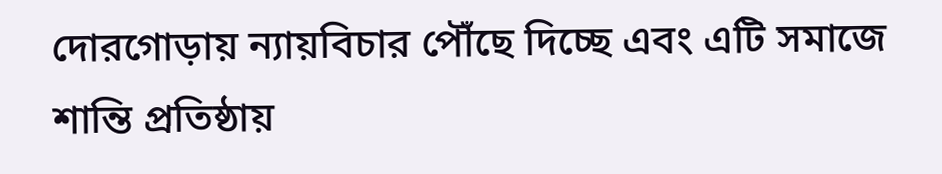দোরগোড়ায় ন্যায়বিচার পৌঁছে দিচ্ছে এবং এটি সমাজে শান্তি প্রতিষ্ঠায়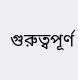গুরুত্বপূর্ণ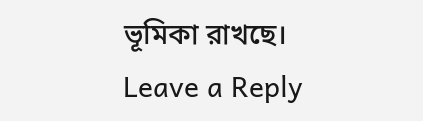ভূমিকা রাখছে।
Leave a Reply